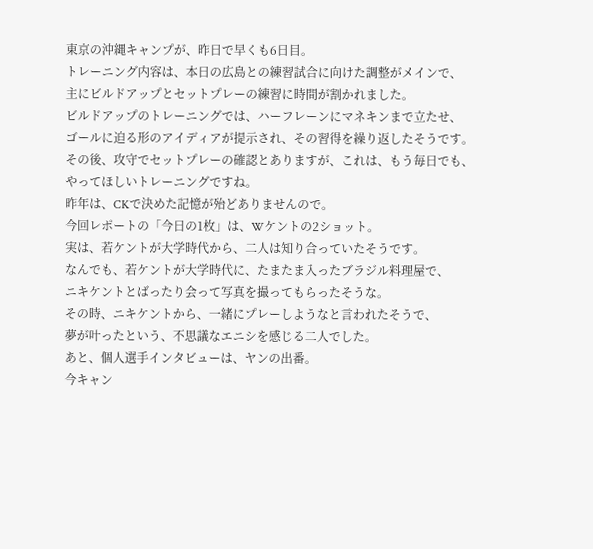東京の沖縄キャンプが、昨日で早くも6日目。
トレーニング内容は、本日の広島との練習試合に向けた調整がメインで、
主にビルドアップとセットプレーの練習に時間が割かれました。
ビルドアップのトレーニングでは、ハーフレーンにマネキンまで立たせ、
ゴールに迫る形のアイディアが提示され、その習得を繰り返したそうです。
その後、攻守でセットプレーの確認とありますが、これは、もう毎日でも、
やってほしいトレーニングですね。
昨年は、CKで決めた記憶が殆どありませんので。
今回レポートの「今日の1枚」は、Wケントの2ショット。
実は、若ケントが大学時代から、二人は知り合っていたそうです。
なんでも、若ケントが大学時代に、たまたま入ったブラジル料理屋で、
ニキケントとばったり会って写真を撮ってもらったそうな。
その時、ニキケントから、一緒にプレーしようなと言われたそうで、
夢が叶ったという、不思議なエニシを感じる二人でした。
あと、個人選手インタビューは、ヤンの出番。
今キャン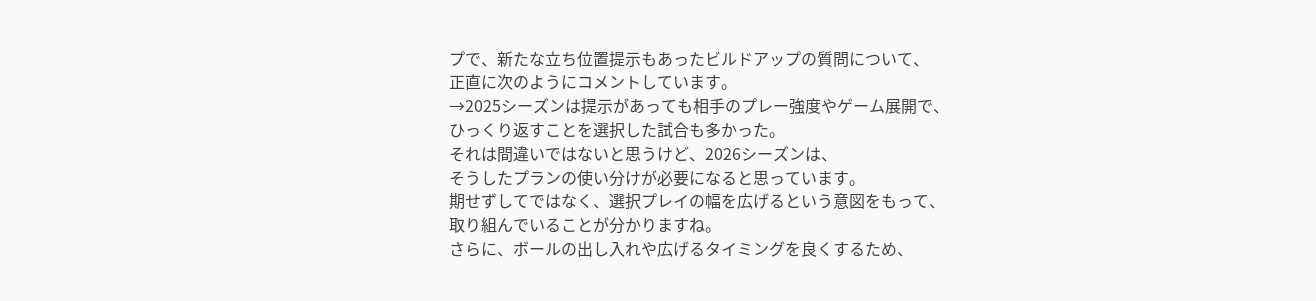プで、新たな立ち位置提示もあったビルドアップの質問について、
正直に次のようにコメントしています。
→2025シーズンは提示があっても相手のプレー強度やゲーム展開で、
ひっくり返すことを選択した試合も多かった。
それは間違いではないと思うけど、2026シーズンは、
そうしたプランの使い分けが必要になると思っています。
期せずしてではなく、選択プレイの幅を広げるという意図をもって、
取り組んでいることが分かりますね。
さらに、ボールの出し入れや広げるタイミングを良くするため、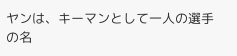ヤンは、キーマンとして一人の選手の名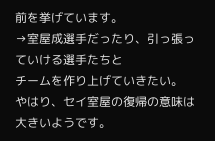前を挙げています。
→室屋成選手だったり、引っ張っていける選手たちと
チームを作り上げていきたい。
やはり、セイ室屋の復帰の意味は大きいようです。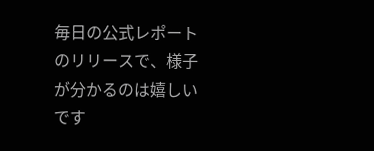毎日の公式レポートのリリースで、様子が分かるのは嬉しいです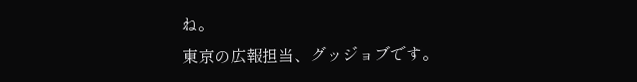ね。
東京の広報担当、グッジョブです。